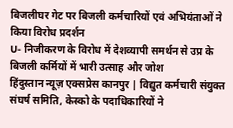बिजलीघर गेट पर बिजली कर्मचारियों एवं अभियंताओं ने किया विरोध प्रदर्शन
U- निजीकरण के विरोध में देशव्यापी समर्थन से उप्र के बिजली कर्मियों में भारी उत्साह और जोश
हिंदुस्तान न्यूज़ एक्सप्रेस कानपुर | विद्युत कर्मचारी संयुक्त संघर्ष समिति, केस्को के पदाधिकारियों ने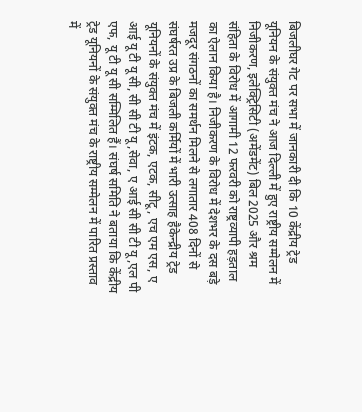बिजलीघर गेट पर सभा में जानकारी दी कि 10 केंद्रीय ट्रेड यूनियन के संयुक्त मंच ने आज दिल्ली में हुए राष्ट्रीय सम्मेलन में निजीकरण, इलेक्ट्रिसिटी (अमेंडमेंट) बिल 2025 और श्रम संहिता के विरोध में आगामी 12 फरवरी को राष्ट्रव्यापी हड़ताल का ऐलान किया है। निजीकरण के विरोध में देशभर के दस बड़े मजदूर संगठनों का समर्थन मिलने से लगातार 408 दिनों से संघर्षरत उप्र के बिजली कर्मियों में भारी उत्साह हैकेन्द्रीय ट्रेड यूनियनों के संयुक्त मंच में इंटक, एटक, सीटू, एच एम एस, ए आई यू टी यू सी, सी सी टी यू,सेवा, ए आई सी सी टी यू,एल पी एफ, यू टी यू सी सम्मिलित हैं। संघर्ष समिति ने बताया कि केंद्रीय ट्रेड यूनियनों के संयुक्त मंच के राष्ट्रीय सम्मेलन में पारित प्रस्ताव में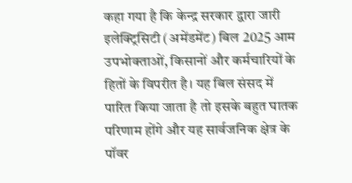कहा गया है कि केन्द्र सरकार द्वारा जारी इलेक्ट्रिसिटी (अमेंडमेंट) बिल 2025 आम उपभोक्ताओं, किसानों और कर्मचारियों के हितों के विपरीत है। यह बिल संसद में पारित किया जाता है तो इसके बहुत घातक परिणाम होंगे और यह सार्वजनिक क्षेत्र के पॉवर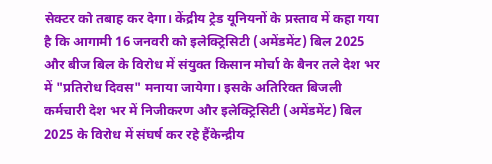सेक्टर को तबाह कर देगा। केंद्रीय ट्रेड यूनियनों के प्रस्ताव में कहा गया है कि आगामी 16 जनवरी को इलेक्ट्रिसिटी (अमेंडमेंट) बिल 2025 और बीज बिल के विरोध में संयुक्त किसान मोर्चा के बैनर तले देश भर में "प्रतिरोध दिवस" मनाया जायेगा। इसके अतिरिक्त बिजली कर्मचारी देश भर में निजीकरण और इलेक्ट्रिसिटी (अमेंडमेंट) बिल 2025 के विरोध में संघर्ष कर रहे हैंकेन्द्रीय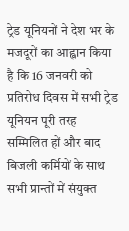ट्रेड यूनियनों ने देश भर के मजदूरों का आह्वान किया है कि 16 जनवरी को प्रतिरोध दिवस में सभी ट्रेड यूनियन पूरी तरह सम्मिलित हों और बाद बिजली कर्मियों के साथ सभी प्रान्तों में संयुक्त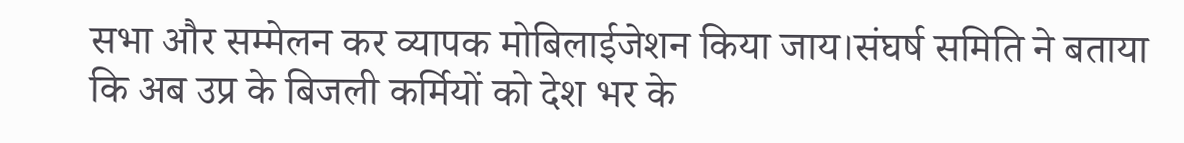सभा और सम्मेलन कर व्यापक मोबिलाईजेशन किया जाय।संघर्ष समिति ने बताया कि अब उप्र के बिजली कर्मियों को देश भर के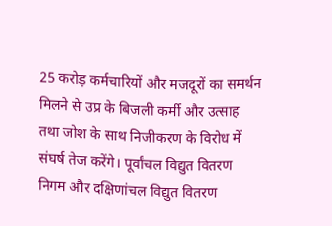25 करोड़ कर्मचारियों और मजदूरों का समर्थन मिलने से उप्र के बिजली कर्मी और उत्साह तथा जोश के साथ निजीकरण के विरोध में संघर्ष तेज करेंगे। पूर्वांचल विद्युत वितरण निगम और दक्षिणांचल विद्युत वितरण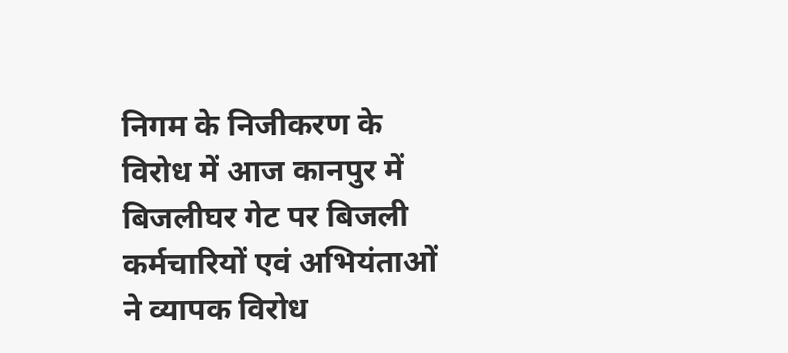निगम के निजीकरण के विरोध में आज कानपुर में बिजलीघर गेट पर बिजली कर्मचारियों एवं अभियंताओं ने व्यापक विरोध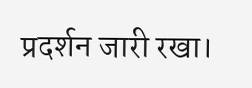प्रदर्शन जारी रखा।